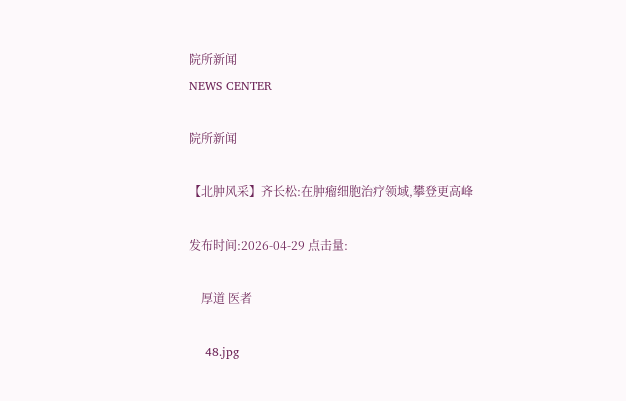院所新闻
NEWS CENTER

院所新闻

【北肿风采】齐长松:在肿瘤细胞治疗领域,攀登更高峰

发布时间:2026-04-29 点击量:

    厚道 医者

    48.jpg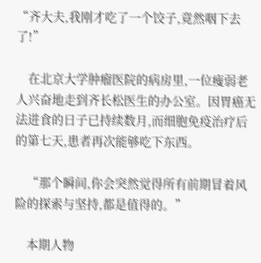“齐大夫,我刚才吃了一个饺子,竟然咽下去了!”

    在北京大学肿瘤医院的病房里,一位瘦弱老人兴奋地走到齐长松医生的办公室。因胃癌无法进食的日子已持续数月,而细胞免疫治疗后的第七天,患者再次能够吃下东西。

    “那个瞬间,你会突然觉得所有前期冒着风险的探索与坚持,都是值得的。”

    本期人物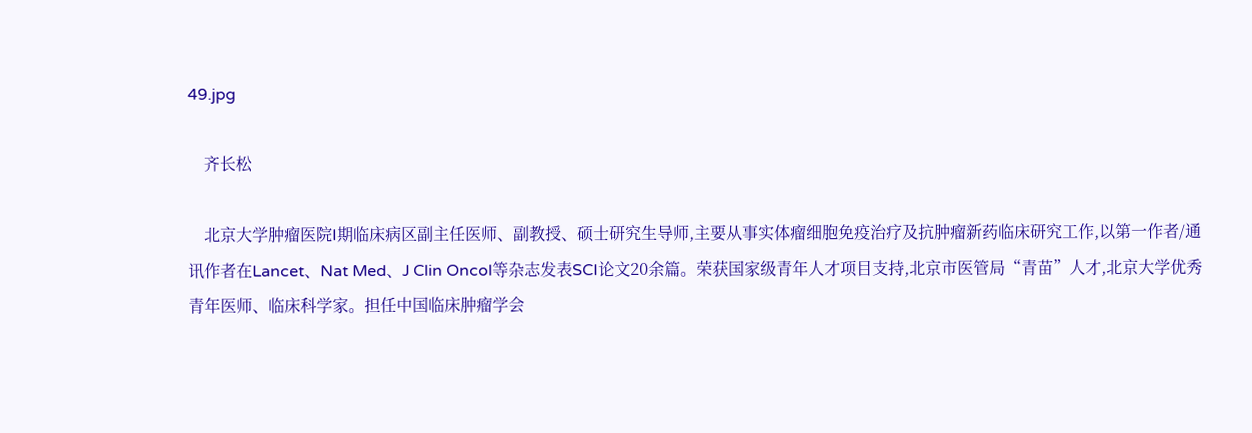49.jpg

    齐长松

    北京大学肿瘤医院I期临床病区副主任医师、副教授、硕士研究生导师,主要从事实体瘤细胞免疫治疗及抗肿瘤新药临床研究工作,以第一作者/通讯作者在Lancet、Nat Med、J Clin Oncol等杂志发表SCI论文20余篇。荣获国家级青年人才项目支持,北京市医管局“青苗”人才,北京大学优秀青年医师、临床科学家。担任中国临床肿瘤学会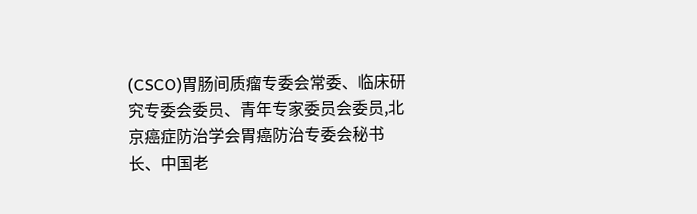(CSCO)胃肠间质瘤专委会常委、临床研究专委会委员、青年专家委员会委员,北京癌症防治学会胃癌防治专委会秘书长、中国老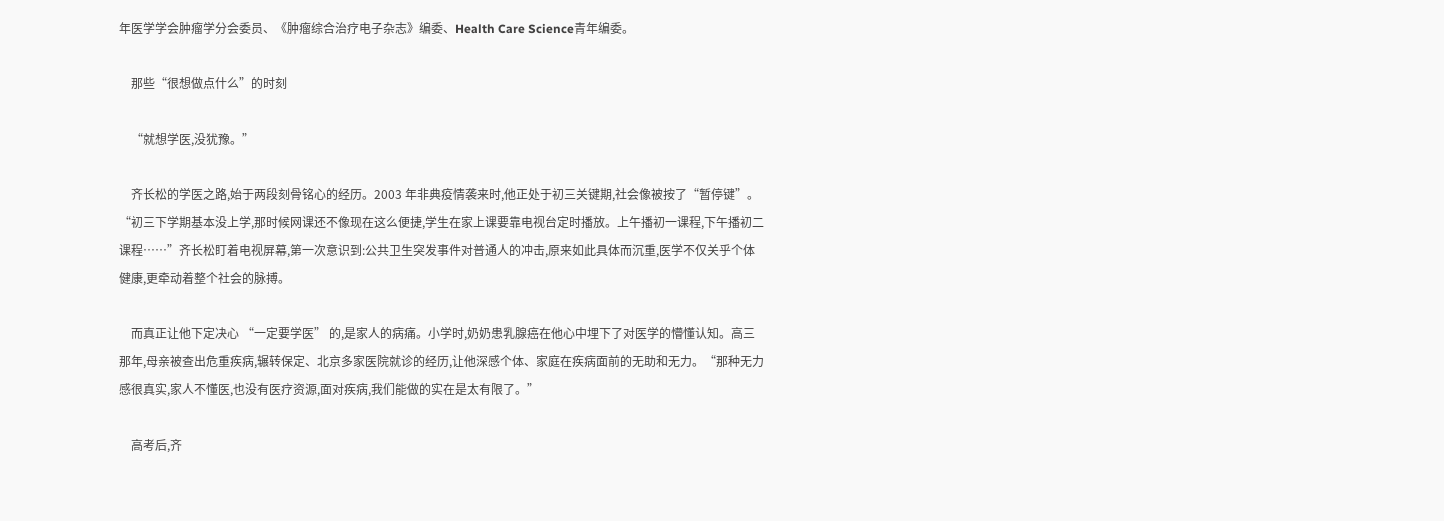年医学学会肿瘤学分会委员、《肿瘤综合治疗电子杂志》编委、Health Care Science青年编委。

    那些“很想做点什么”的时刻

    “就想学医,没犹豫。”

    齐长松的学医之路,始于两段刻骨铭心的经历。2003 年非典疫情袭来时,他正处于初三关键期,社会像被按了“暂停键”。“初三下学期基本没上学,那时候网课还不像现在这么便捷,学生在家上课要靠电视台定时播放。上午播初一课程,下午播初二课程……”齐长松盯着电视屏幕,第一次意识到:公共卫生突发事件对普通人的冲击,原来如此具体而沉重,医学不仅关乎个体健康,更牵动着整个社会的脉搏。

    而真正让他下定决心 “一定要学医” 的,是家人的病痛。小学时,奶奶患乳腺癌在他心中埋下了对医学的懵懂认知。高三那年,母亲被查出危重疾病,辗转保定、北京多家医院就诊的经历,让他深感个体、家庭在疾病面前的无助和无力。“那种无力感很真实,家人不懂医,也没有医疗资源,面对疾病,我们能做的实在是太有限了。”

    高考后,齐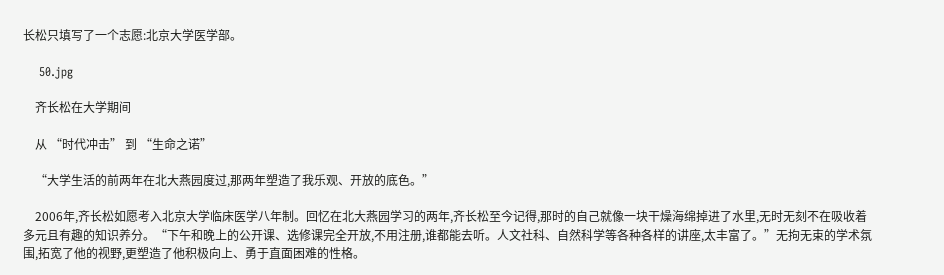长松只填写了一个志愿:北京大学医学部。

    50.jpg

    齐长松在大学期间

    从 “时代冲击” 到 “生命之诺”

    “大学生活的前两年在北大燕园度过,那两年塑造了我乐观、开放的底色。”

    2006年,齐长松如愿考入北京大学临床医学八年制。回忆在北大燕园学习的两年,齐长松至今记得,那时的自己就像一块干燥海绵掉进了水里,无时无刻不在吸收着多元且有趣的知识养分。“下午和晚上的公开课、选修课完全开放,不用注册,谁都能去听。人文社科、自然科学等各种各样的讲座,太丰富了。”无拘无束的学术氛围,拓宽了他的视野,更塑造了他积极向上、勇于直面困难的性格。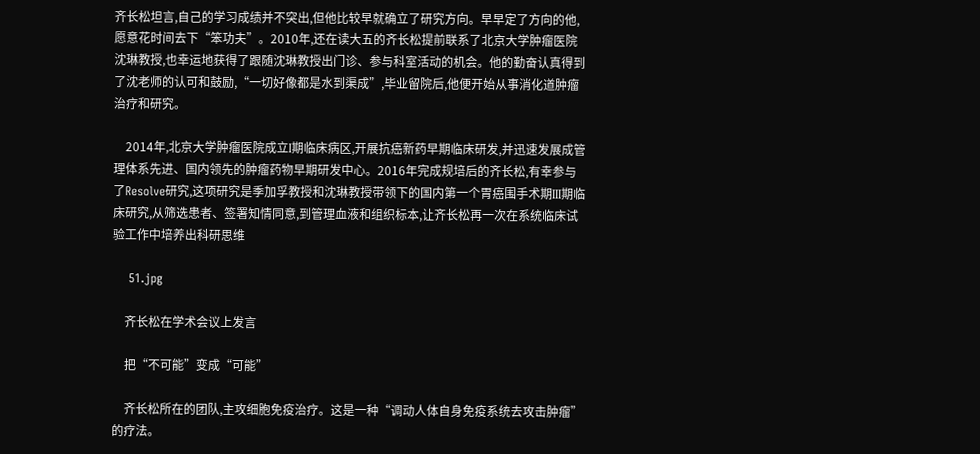齐长松坦言,自己的学习成绩并不突出,但他比较早就确立了研究方向。早早定了方向的他,愿意花时间去下“笨功夫”。2010年,还在读大五的齐长松提前联系了北京大学肿瘤医院沈琳教授,也幸运地获得了跟随沈琳教授出门诊、参与科室活动的机会。他的勤奋认真得到了沈老师的认可和鼓励,“一切好像都是水到渠成”,毕业留院后,他便开始从事消化道肿瘤治疗和研究。

    2014年,北京大学肿瘤医院成立I期临床病区,开展抗癌新药早期临床研发,并迅速发展成管理体系先进、国内领先的肿瘤药物早期研发中心。2016年完成规培后的齐长松,有幸参与了Resolve研究,这项研究是季加孚教授和沈琳教授带领下的国内第一个胃癌围手术期III期临床研究,从筛选患者、签署知情同意,到管理血液和组织标本,让齐长松再一次在系统临床试验工作中培养出科研思维

    51.jpg

    齐长松在学术会议上发言

    把“不可能”变成“可能”

    齐长松所在的团队,主攻细胞免疫治疗。这是一种“调动人体自身免疫系统去攻击肿瘤”的疗法。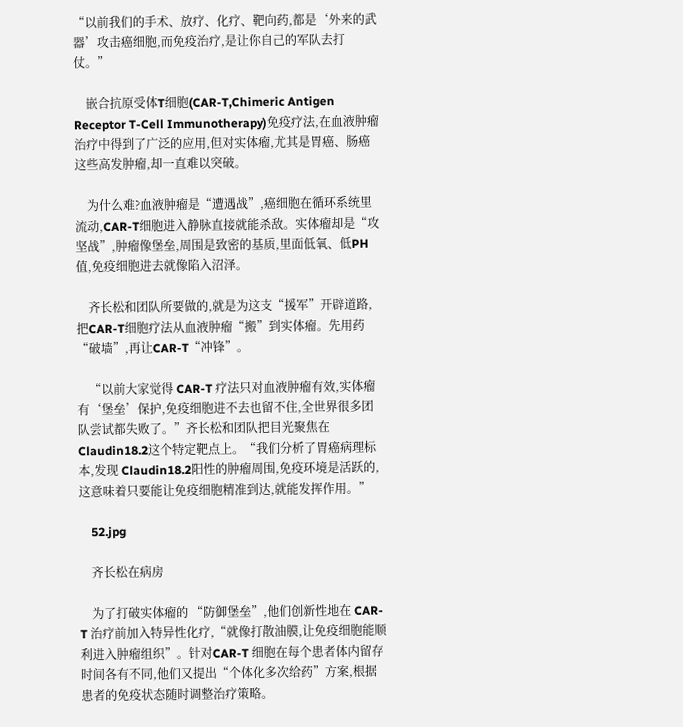“以前我们的手术、放疗、化疗、靶向药,都是‘外来的武器’攻击癌细胞,而免疫治疗,是让你自己的军队去打仗。”

    嵌合抗原受体T细胞(CAR-T,Chimeric Antigen Receptor T-Cell Immunotherapy)免疫疗法,在血液肿瘤治疗中得到了广泛的应用,但对实体瘤,尤其是胃癌、肠癌这些高发肿瘤,却一直难以突破。

    为什么难?血液肿瘤是“遭遇战”,癌细胞在循环系统里流动,CAR-T细胞进入静脉直接就能杀敌。实体瘤却是“攻坚战”,肿瘤像堡垒,周围是致密的基质,里面低氧、低PH值,免疫细胞进去就像陷入沼泽。

    齐长松和团队所要做的,就是为这支“援军”开辟道路,把CAR-T细胞疗法从血液肿瘤“搬”到实体瘤。先用药“破墙”,再让CAR-T“冲锋”。

    “以前大家觉得 CAR-T 疗法只对血液肿瘤有效,实体瘤有‘堡垒’保护,免疫细胞进不去也留不住,全世界很多团队尝试都失败了。”齐长松和团队把目光聚焦在Claudin18.2这个特定靶点上。“我们分析了胃癌病理标本,发现 Claudin18.2阳性的肿瘤周围,免疫环境是活跃的,这意味着只要能让免疫细胞精准到达,就能发挥作用。”

    52.jpg

    齐长松在病房

    为了打破实体瘤的 “防御堡垒”,他们创新性地在 CAR-T 治疗前加入特异性化疗,“就像打散油膜,让免疫细胞能顺利进入肿瘤组织”。针对CAR-T 细胞在每个患者体内留存时间各有不同,他们又提出“个体化多次给药”方案,根据患者的免疫状态随时调整治疗策略。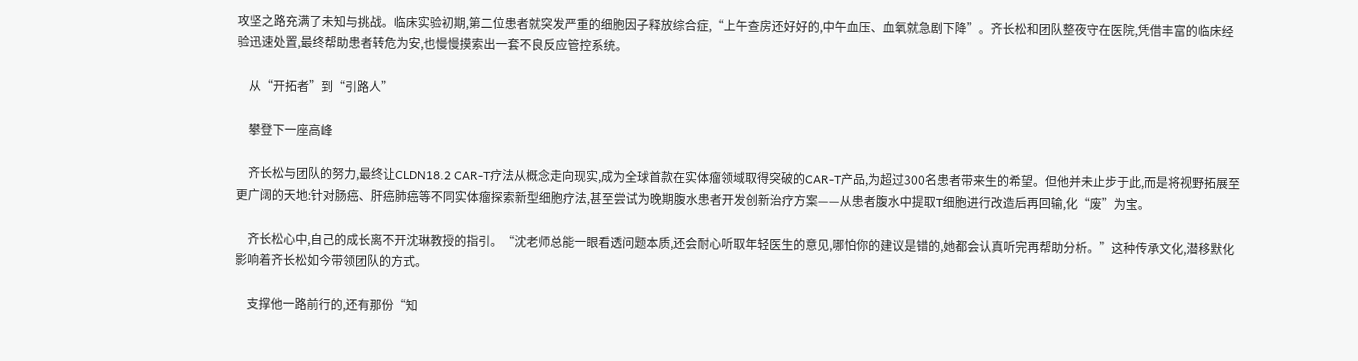攻坚之路充满了未知与挑战。临床实验初期,第二位患者就突发严重的细胞因子释放综合症,“上午查房还好好的,中午血压、血氧就急剧下降”。齐长松和团队整夜守在医院,凭借丰富的临床经验迅速处置,最终帮助患者转危为安,也慢慢摸索出一套不良反应管控系统。

    从“开拓者”到“引路人”

    攀登下一座高峰

    齐长松与团队的努力,最终让CLDN18.2 CAR-T疗法从概念走向现实,成为全球首款在实体瘤领域取得突破的CAR-T产品,为超过300名患者带来生的希望。但他并未止步于此,而是将视野拓展至更广阔的天地:针对肠癌、肝癌肺癌等不同实体瘤探索新型细胞疗法,甚至尝试为晚期腹水患者开发创新治疗方案——从患者腹水中提取T细胞进行改造后再回输,化“废”为宝。

    齐长松心中,自己的成长离不开沈琳教授的指引。“沈老师总能一眼看透问题本质,还会耐心听取年轻医生的意见,哪怕你的建议是错的,她都会认真听完再帮助分析。”这种传承文化,潜移默化影响着齐长松如今带领团队的方式。

    支撑他一路前行的,还有那份“知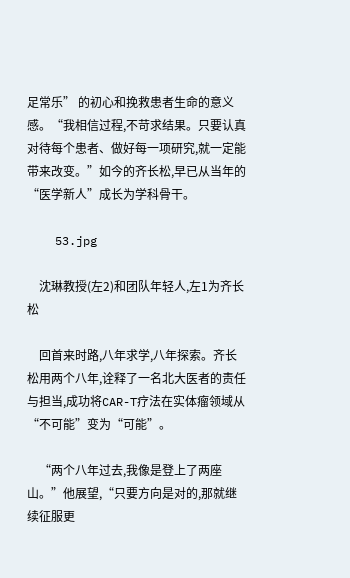足常乐” 的初心和挽救患者生命的意义感。“我相信过程,不苛求结果。只要认真对待每个患者、做好每一项研究,就一定能带来改变。”如今的齐长松,早已从当年的“医学新人”成长为学科骨干。

    53.jpg

    沈琳教授(左2)和团队年轻人,左1为齐长松

    回首来时路,八年求学,八年探索。齐长松用两个八年,诠释了一名北大医者的责任与担当,成功将CAR-T疗法在实体瘤领域从“不可能”变为“可能”。

    “两个八年过去,我像是登上了两座山。”他展望,“只要方向是对的,那就继续征服更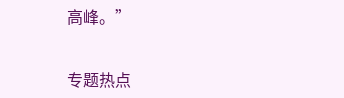高峰。”


专题热点